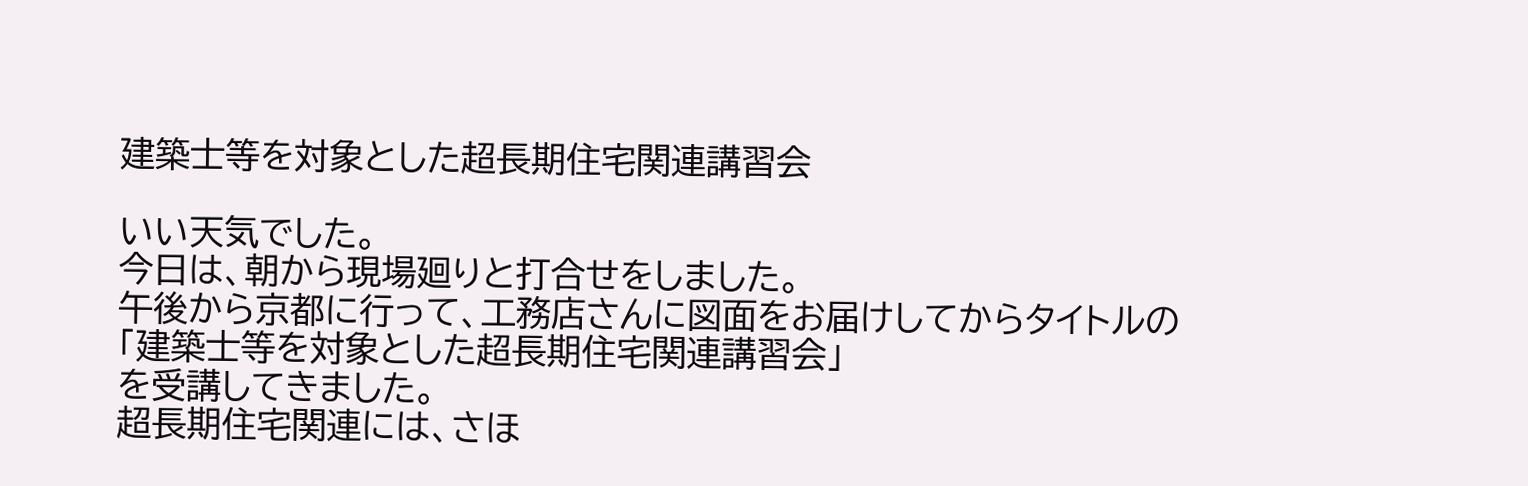建築士等を対象とした超長期住宅関連講習会

いい天気でした。
今日は、朝から現場廻りと打合せをしました。
午後から京都に行って、工務店さんに図面をお届けしてからタイトルの
「建築士等を対象とした超長期住宅関連講習会」
を受講してきました。
超長期住宅関連には、さほ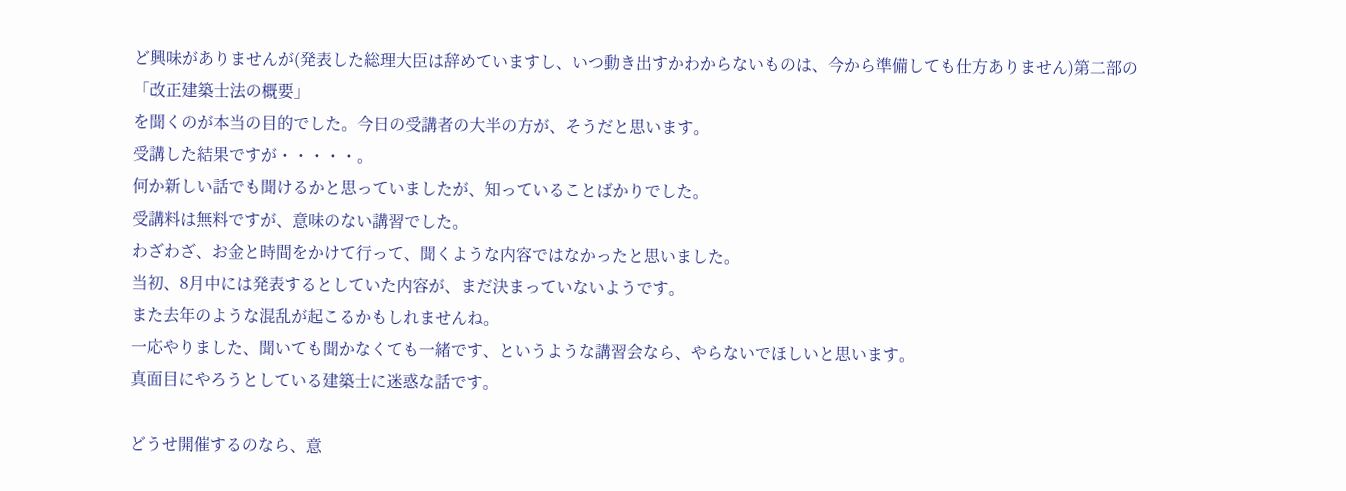ど興味がありませんが(発表した総理大臣は辞めていますし、いつ動き出すかわからないものは、今から準備しても仕方ありません)第二部の
「改正建築士法の概要」
を聞くのが本当の目的でした。今日の受講者の大半の方が、そうだと思います。
受講した結果ですが・・・・・。
何か新しい話でも聞けるかと思っていましたが、知っていることばかりでした。
受講料は無料ですが、意味のない講習でした。
わざわざ、お金と時間をかけて行って、聞くような内容ではなかったと思いました。
当初、8月中には発表するとしていた内容が、まだ決まっていないようです。
また去年のような混乱が起こるかもしれませんね。
一応やりました、聞いても聞かなくても一緒です、というような講習会なら、やらないでほしいと思います。
真面目にやろうとしている建築士に迷惑な話です。

どうせ開催するのなら、意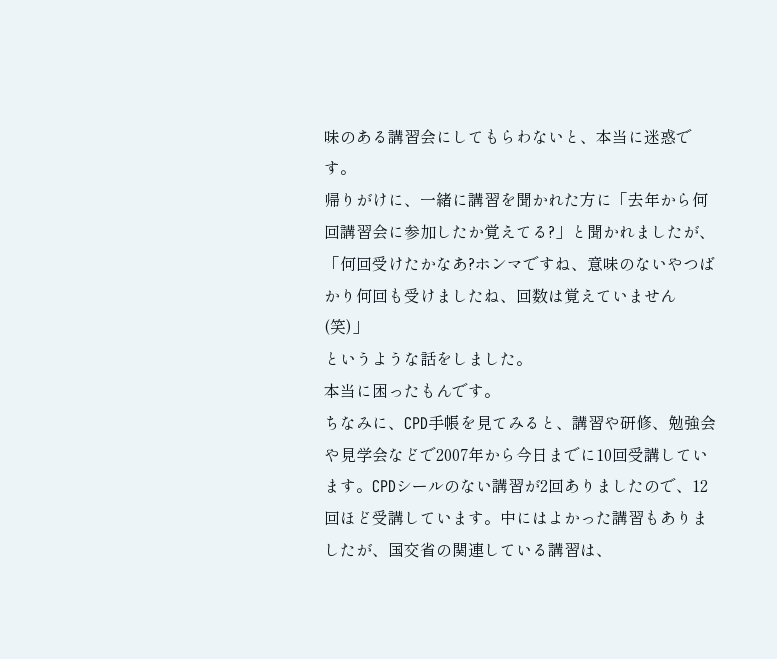味のある講習会にしてもらわないと、本当に迷惑です。
帰りがけに、一緒に講習を聞かれた方に「去年から何回講習会に参加したか覚えてる?」と聞かれましたが、「何回受けたかなあ?ホンマですね、意味のないやつばかり何回も受けましたね、回数は覚えていません(笑)」
というような話をしました。
本当に困ったもんです。
ちなみに、CPD手帳を見てみると、講習や研修、勉強会や見学会などで2007年から今日までに10回受講しています。CPDシールのない講習が2回ありましたので、12回ほど受講しています。中にはよかった講習もありましたが、国交省の関連している講習は、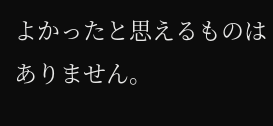よかったと思えるものはありません。